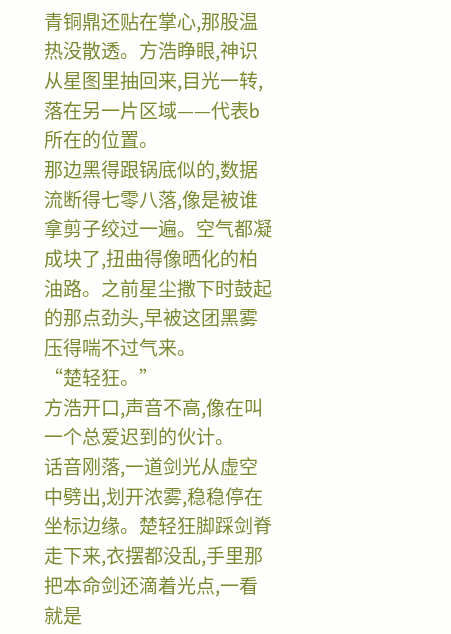青铜鼎还贴在掌心,那股温热没散透。方浩睁眼,神识从星图里抽回来,目光一转,落在另一片区域——代表b所在的位置。
那边黑得跟锅底似的,数据流断得七零八落,像是被谁拿剪子绞过一遍。空气都凝成块了,扭曲得像晒化的柏油路。之前星尘撒下时鼓起的那点劲头,早被这团黑雾压得喘不过气来。
“楚轻狂。”
方浩开口,声音不高,像在叫一个总爱迟到的伙计。
话音刚落,一道剑光从虚空中劈出,划开浓雾,稳稳停在坐标边缘。楚轻狂脚踩剑脊走下来,衣摆都没乱,手里那把本命剑还滴着光点,一看就是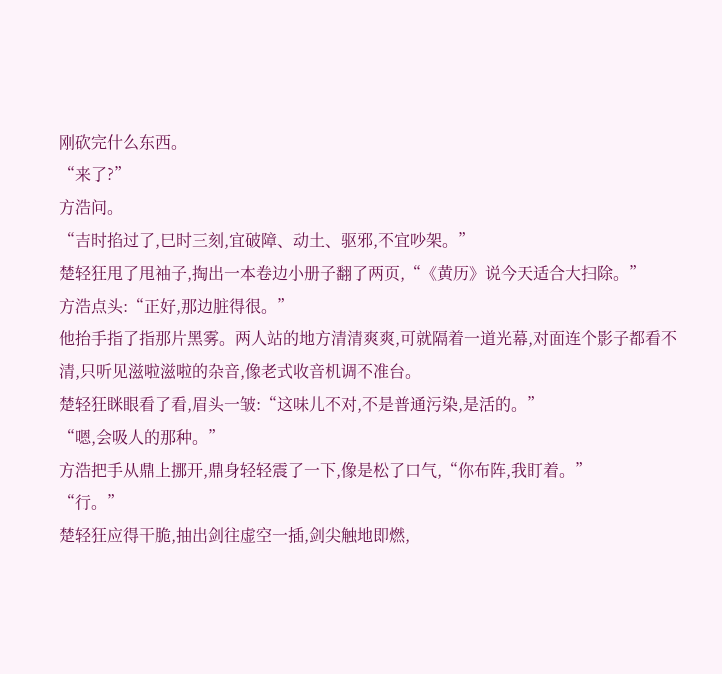刚砍完什么东西。
“来了?”
方浩问。
“吉时掐过了,巳时三刻,宜破障、动土、驱邪,不宜吵架。”
楚轻狂甩了甩袖子,掏出一本卷边小册子翻了两页,“《黄历》说今天适合大扫除。”
方浩点头:“正好,那边脏得很。”
他抬手指了指那片黑雾。两人站的地方清清爽爽,可就隔着一道光幕,对面连个影子都看不清,只听见滋啦滋啦的杂音,像老式收音机调不准台。
楚轻狂眯眼看了看,眉头一皱:“这味儿不对,不是普通污染,是活的。”
“嗯,会吸人的那种。”
方浩把手从鼎上挪开,鼎身轻轻震了一下,像是松了口气,“你布阵,我盯着。”
“行。”
楚轻狂应得干脆,抽出剑往虚空一插,剑尖触地即燃,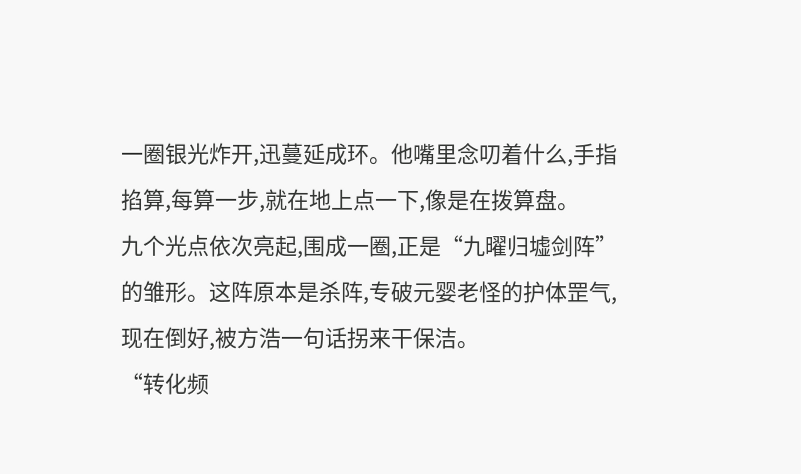一圈银光炸开,迅蔓延成环。他嘴里念叨着什么,手指掐算,每算一步,就在地上点一下,像是在拨算盘。
九个光点依次亮起,围成一圈,正是“九曜归墟剑阵”
的雏形。这阵原本是杀阵,专破元婴老怪的护体罡气,现在倒好,被方浩一句话拐来干保洁。
“转化频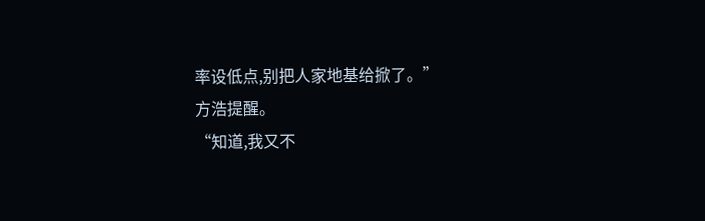率设低点,别把人家地基给掀了。”
方浩提醒。
“知道,我又不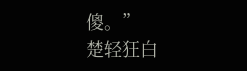傻。”
楚轻狂白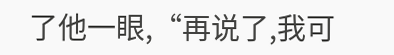了他一眼,“再说了,我可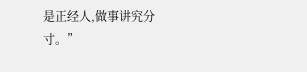是正经人,做事讲究分寸。”